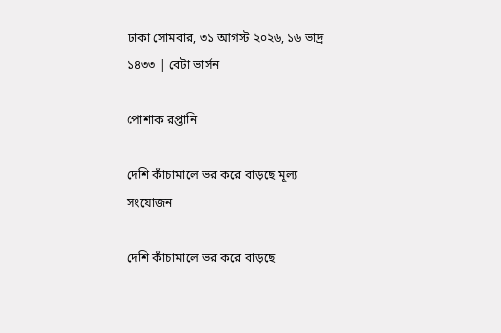ঢাকা সোমবার, ৩১ আগস্ট ২০২৬, ১৬ ভাদ্র ১৪৩৩ | বেটা ভার্সন

পোশাক রপ্তানি

দেশি কাঁচামালে ভর করে বাড়ছে মূল্য সংযোজন

দেশি কাঁচামালে ভর করে বাড়ছে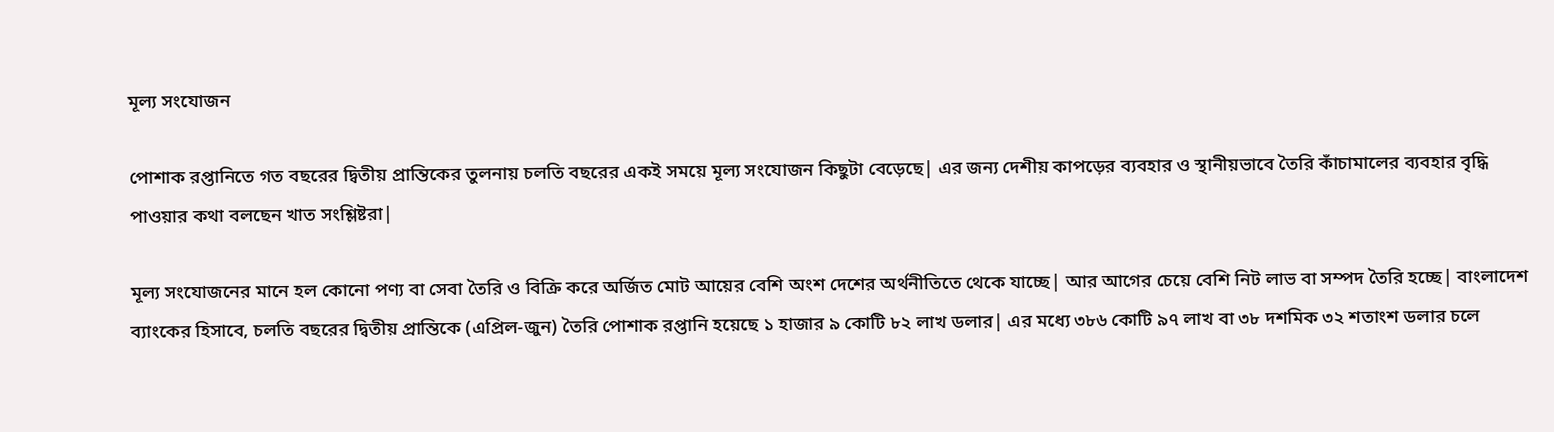মূল্য সংযোজন

পোশাক রপ্তানিতে গত বছরের দ্বিতীয় প্রান্তিকের তুলনায় চলতি বছরের একই সময়ে মূল্য সংযোজন কিছুটা বেড়েছে| এর জন্য দেশীয় কাপড়ের ব্যবহার ও স্থানীয়ভাবে তৈরি কাঁচামালের ব্যবহার বৃদ্ধি পাওয়ার কথা বলছেন খাত সংশ্লিষ্টরা|

মূল্য সংযোজনের মানে হল কোনো পণ্য বা সেবা তৈরি ও বিক্রি করে অর্জিত মোট আয়ের বেশি অংশ দেশের অর্থনীতিতে থেকে যাচ্ছে| আর আগের চেয়ে বেশি নিট লাভ বা সম্পদ তৈরি হচ্ছে| বাংলাদেশ ব্যাংকের হিসাবে, চলতি বছরের দ্বিতীয় প্রান্তিকে (এপ্রিল-জুন) তৈরি পোশাক রপ্তানি হয়েছে ১ হাজার ৯ কোটি ৮২ লাখ ডলার| এর মধ্যে ৩৮৬ কোটি ৯৭ লাখ বা ৩৮ দশমিক ৩২ শতাংশ ডলার চলে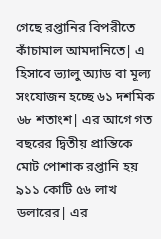গেছে রপ্তানির বিপরীতে কাঁচামাল আমদানিতে| এ হিসাবে ভ্যালু অ্যাড বা মূল্য সংযোজন হচ্ছে ৬১ দশমিক ৬৮ শতাংশ| এর আগে গত বছরের দ্বিতীয় প্রান্তিকে মোট পোশাক রপ্তানি হয় ৯১১ কোটি ৫৬ লাখ ডলারের| এর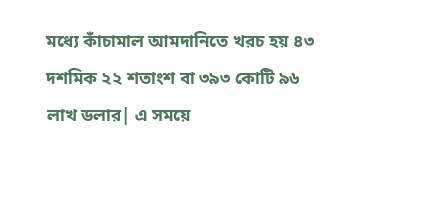মধ্যে কাঁচামাল আমদানিতে খরচ হয় ৪৩ দশমিক ২২ শতাংশ বা ৩৯৩ কোটি ৯৬ লাখ ডলার| এ সময়ে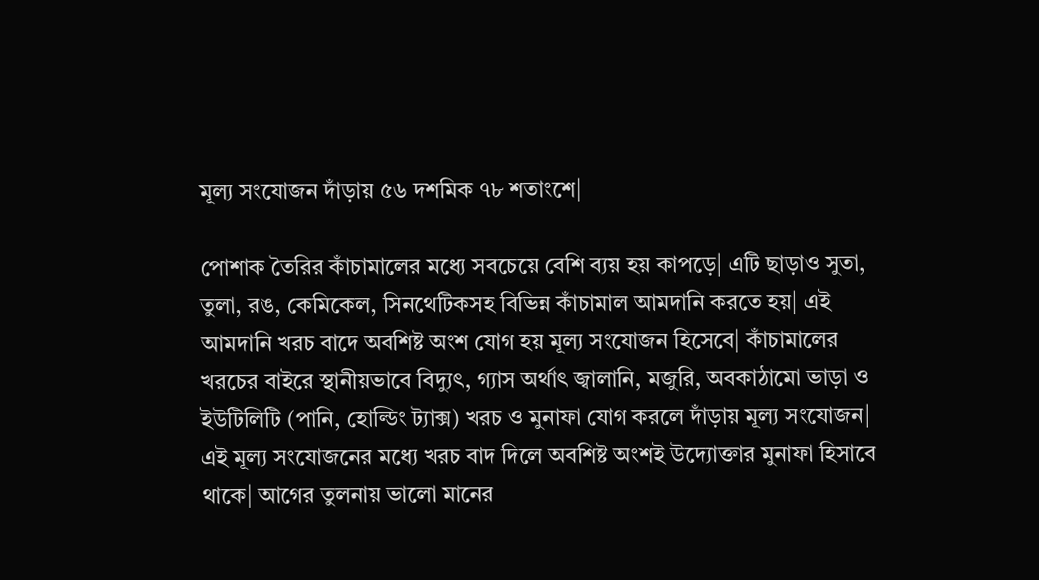মূল্য সংযোজন দাঁড়ায় ৫৬ দশমিক ৭৮ শতাংশে|

পোশাক তৈরির কাঁচামালের মধ্যে সবচেয়ে বেশি ব্যয় হয় কাপড়ে| এটি ছাড়াও সুতা, তুলা, রঙ, কেমিকেল, সিনথেটিকসহ বিভিন্ন কাঁচামাল আমদানি করতে হয়| এই আমদানি খরচ বাদে অবশিষ্ট অংশ যোগ হয় মূল্য সংযোজন হিসেবে| কাঁচামালের খরচের বাইরে স্থানীয়ভাবে বিদ্যুৎ, গ্যাস অর্থাৎ জ্বালানি, মজুরি, অবকাঠামো ভাড়া ও ইউটিলিটি (পানি, হোল্ডিং ট্যাক্স) খরচ ও মুনাফা যোগ করলে দাঁড়ায় মূল্য সংযোজন| এই মূল্য সংযোজনের মধ্যে খরচ বাদ দিলে অবশিষ্ট অংশই উদ্যোক্তার মুনাফা হিসাবে থাকে| আগের তুলনায় ভালো মানের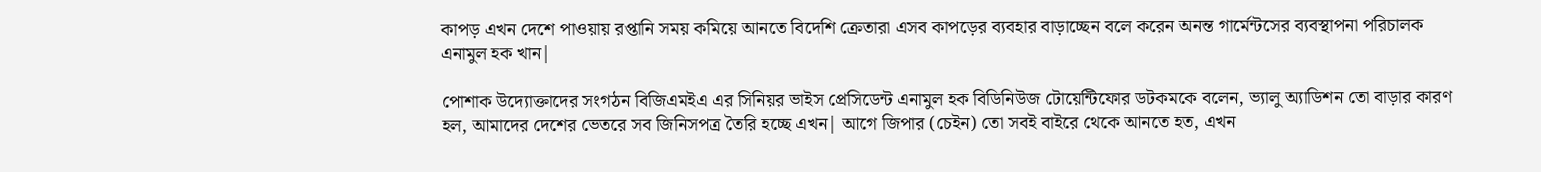কাপড় এখন দেশে পাওয়ায় রপ্তানি সময় কমিয়ে আনতে বিদেশি ক্রেতারা এসব কাপড়ের ব্যবহার বাড়াচ্ছেন বলে করেন অনন্ত গার্মেন্টসের ব্যবস্থাপনা পরিচালক এনামুল হক খান|

পোশাক উদ্যোক্তাদের সংগঠন বিজিএমইএ এর সিনিয়র ভাইস প্রেসিডেন্ট এনামুল হক বিডিনিউজ টোয়েন্টিফোর ডটকমকে বলেন, ভ্যালু অ্যাডিশন তো বাড়ার কারণ হল, আমাদের দেশের ভেতরে সব জিনিসপত্র তৈরি হচ্ছে এখন| আগে জিপার (চেইন) তো সবই বাইরে থেকে আনতে হত, এখন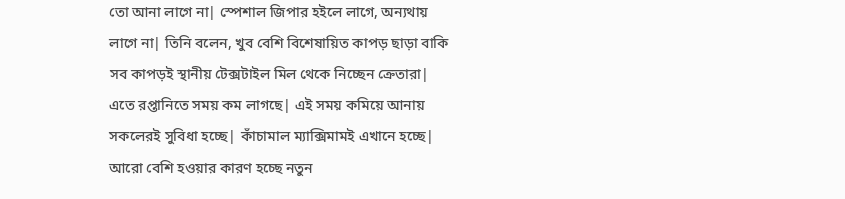তো আনা লাগে না| স্পেশাল জিপার হইলে লাগে, অন্যথায় লাগে না| তিনি বলেন, খুব বেশি বিশেষায়িত কাপড় ছাড়া বাকি সব কাপড়ই স্থানীয় টেক্সটাইল মিল থেকে নিচ্ছেন ক্রেতারা| এতে রপ্তানিতে সময় কম লাগছে| এই সময় কমিয়ে আনায় সকলেরই সুবিধা হচ্ছে| কাঁচামাল ম্যাক্সিমামই এখানে হচ্ছে| আরো বেশি হওয়ার কারণ হচ্ছে নতুন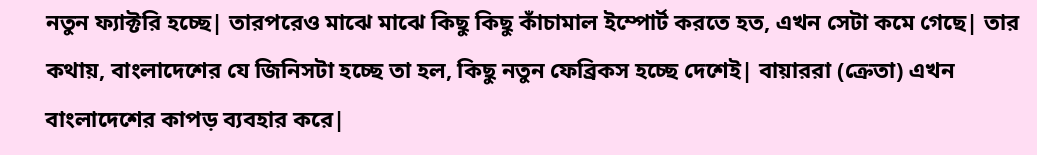নতুন ফ্যাক্টরি হচ্ছে| তারপরেও মাঝে মাঝে কিছু কিছু কাঁচামাল ইম্পোর্ট করতে হত, এখন সেটা কমে গেছে| তার কথায়, বাংলাদেশের যে জিনিসটা হচ্ছে তা হল, কিছু নতুন ফেব্রিকস হচ্ছে দেশেই| বায়াররা (ক্রেতা) এখন বাংলাদেশের কাপড় ব্যবহার করে|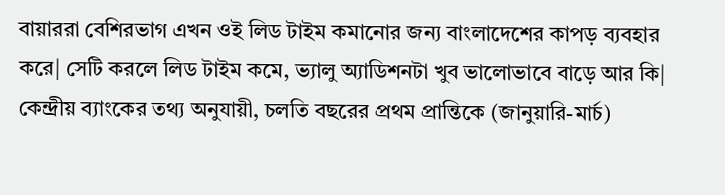বায়াররা বেশিরভাগ এখন ওই লিড টাইম কমানোর জন্য বাংলাদেশের কাপড় ব্যবহার করে| সেটি করলে লিড টাইম কমে, ভ্যালু অ্যাডিশনটা খুব ভালোভাবে বাড়ে আর কি| কেন্দ্রীয় ব্যাংকের তথ্য অনুযায়ী, চলতি বছরের প্রথম প্রান্তিকে (জানুয়ারি-মার্চ)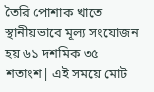তৈরি পোশাক খাতে স্থানীয়ভাবে মূল্য সংযোজন হয় ৬১ দশমিক ৩৫ শতাংশ| এই সময়ে মোট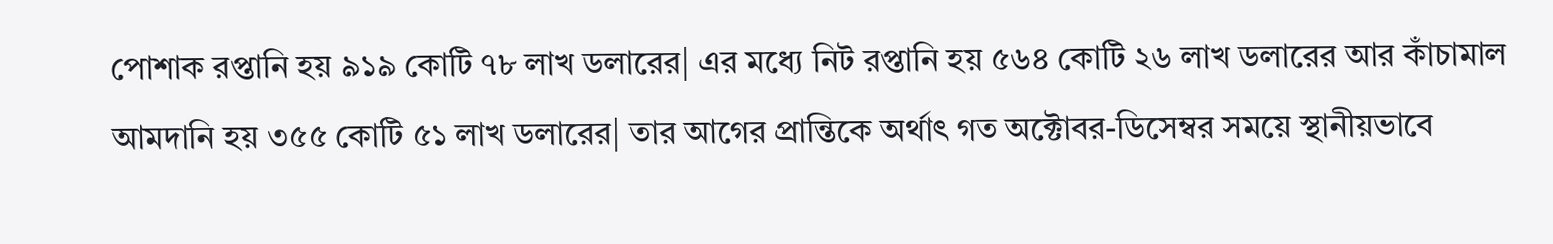পোশাক রপ্তানি হয় ৯১৯ কোটি ৭৮ লাখ ডলারের| এর মধ্যে নিট রপ্তানি হয় ৫৬৪ কোটি ২৬ লাখ ডলারের আর কাঁচামাল আমদানি হয় ৩৫৫ কোটি ৫১ লাখ ডলারের| তার আগের প্রান্তিকে অর্থাৎ গত অক্টোবর-ডিসেম্বর সময়ে স্থানীয়ভাবে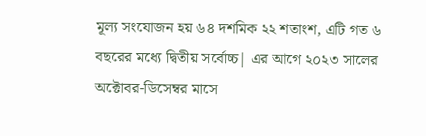মূল্য সংযোজন হয় ৬৪ দশমিক ২২ শতাংশ, এটি গত ৬ বছরের মধ্যে দ্বিতীয় সর্বোচ্চ| এর আগে ২০২৩ সালের অক্টোবর-ডিসেম্বর মাসে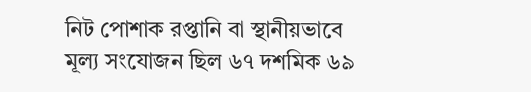নিট পোশাক রপ্তানি বা স্থানীয়ভাবে মূল্য সংযোজন ছিল ৬৭ দশমিক ৬৯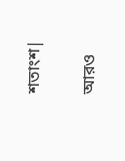শতাংশ|

আরও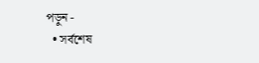পড়ুন -
  • সর্বশেষ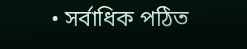• সর্বাধিক পঠিত